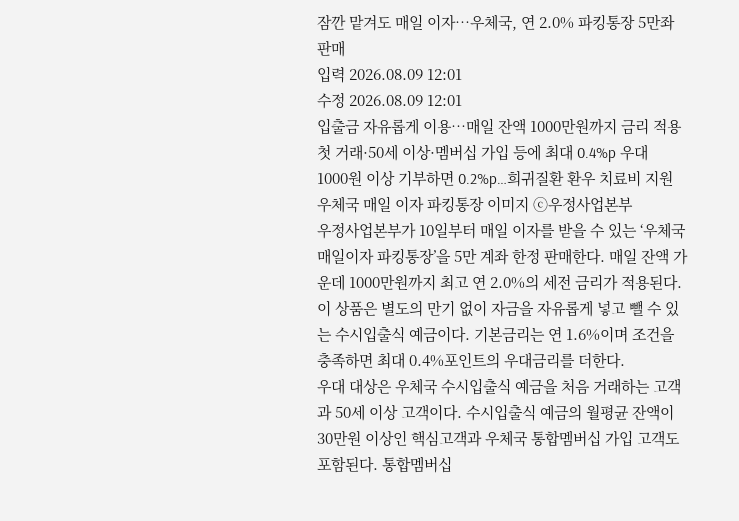잠깐 맡겨도 매일 이자…우체국, 연 2.0% 파킹통장 5만좌 판매
입력 2026.08.09 12:01
수정 2026.08.09 12:01
입출금 자유롭게 이용…매일 잔액 1000만원까지 금리 적용
첫 거래·50세 이상·멤버십 가입 등에 최대 0.4%p 우대
1000원 이상 기부하면 0.2%p…희귀질환 환우 치료비 지원
우체국 매일 이자 파킹통장 이미지 ⓒ우정사업본부
우정사업본부가 10일부터 매일 이자를 받을 수 있는 ‘우체국 매일이자 파킹통장’을 5만 계좌 한정 판매한다. 매일 잔액 가운데 1000만원까지 최고 연 2.0%의 세전 금리가 적용된다.
이 상품은 별도의 만기 없이 자금을 자유롭게 넣고 뺄 수 있는 수시입출식 예금이다. 기본금리는 연 1.6%이며 조건을 충족하면 최대 0.4%포인트의 우대금리를 더한다.
우대 대상은 우체국 수시입출식 예금을 처음 거래하는 고객과 50세 이상 고객이다. 수시입출식 예금의 월평균 잔액이 30만원 이상인 핵심고객과 우체국 통합멤버십 가입 고객도 포함된다. 통합멤버십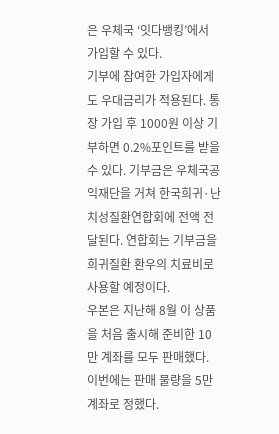은 우체국 ‘잇다뱅킹’에서 가입할 수 있다.
기부에 참여한 가입자에게도 우대금리가 적용된다. 통장 가입 후 1000원 이상 기부하면 0.2%포인트를 받을 수 있다. 기부금은 우체국공익재단을 거쳐 한국희귀·난치성질환연합회에 전액 전달된다. 연합회는 기부금을 희귀질환 환우의 치료비로 사용할 예정이다.
우본은 지난해 8월 이 상품을 처음 출시해 준비한 10만 계좌를 모두 판매했다. 이번에는 판매 물량을 5만 계좌로 정했다.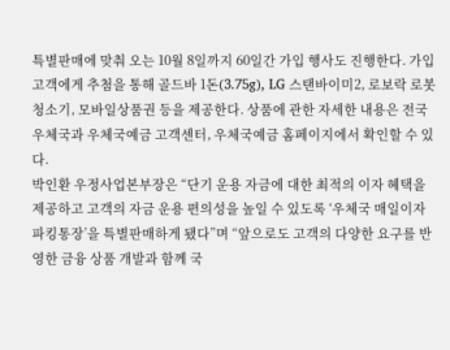특별판매에 맞춰 오는 10월 8일까지 60일간 가입 행사도 진행한다. 가입 고객에게 추첨을 통해 골드바 1돈(3.75g), LG 스탠바이미2, 로보락 로봇청소기, 모바일상품권 등을 제공한다. 상품에 관한 자세한 내용은 전국 우체국과 우체국예금 고객센터, 우체국예금 홈페이지에서 확인할 수 있다.
박인환 우정사업본부장은 “단기 운용 자금에 대한 최적의 이자 혜택을 제공하고 고객의 자금 운용 편의성을 높일 수 있도록 ‘우체국 매일이자 파킹통장’을 특별판매하게 됐다”며 “앞으로도 고객의 다양한 요구를 반영한 금융 상품 개발과 함께 국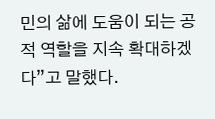민의 삶에 도움이 되는 공적 역할을 지속 확대하겠다”고 말했다.